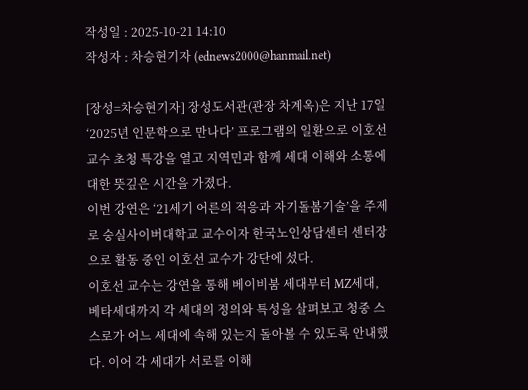작성일 : 2025-10-21 14:10
작성자 : 차승현기자 (ednews2000@hanmail.net)

[장성=차승현기자] 장성도서관(관장 차계옥)은 지난 17일 ‘2025년 인문학으로 만나다’ 프로그램의 일환으로 이호선 교수 초청 특강을 열고 지역민과 함께 세대 이해와 소통에 대한 뜻깊은 시간을 가졌다.
이번 강연은 ‘21세기 어른의 적응과 자기돌봄기술’을 주제로 숭실사이버대학교 교수이자 한국노인상담센터 센터장으로 활동 중인 이호선 교수가 강단에 섰다.
이호선 교수는 강연을 통해 베이비붐 세대부터 MZ세대, 베타세대까지 각 세대의 정의와 특성을 살펴보고 청중 스스로가 어느 세대에 속해 있는지 돌아볼 수 있도록 안내했다. 이어 각 세대가 서로를 이해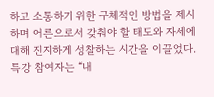하고 소통하기 위한 구체적인 방법을 제시하며 어른으로서 갖춰야 할 태도와 자세에 대해 진지하게 성찰하는 시간을 이끌었다.
특강 참여자는 “내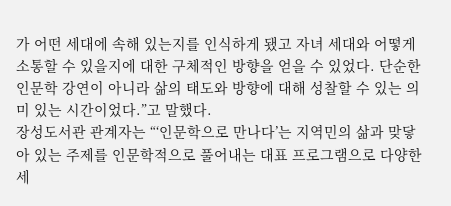가 어떤 세대에 속해 있는지를 인식하게 됐고 자녀 세대와 어떻게 소통할 수 있을지에 대한 구체적인 방향을 얻을 수 있었다. 단순한 인문학 강연이 아니라 삶의 태도와 방향에 대해 성찰할 수 있는 의미 있는 시간이었다.”고 말했다.
장성도서관 관계자는 “‘인문학으로 만나다’는 지역민의 삶과 맞닿아 있는 주제를 인문학적으로 풀어내는 대표 프로그램으로 다양한 세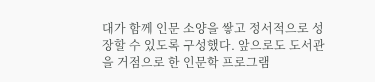대가 함께 인문 소양을 쌓고 정서적으로 성장할 수 있도록 구성했다. 앞으로도 도서관을 거점으로 한 인문학 프로그램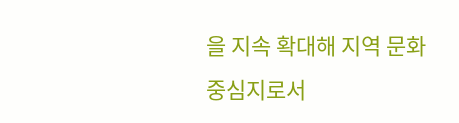을 지속 확대해 지역 문화 중심지로서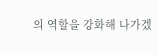의 역할을 강화해 나가겠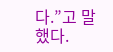다.”고 말했다.